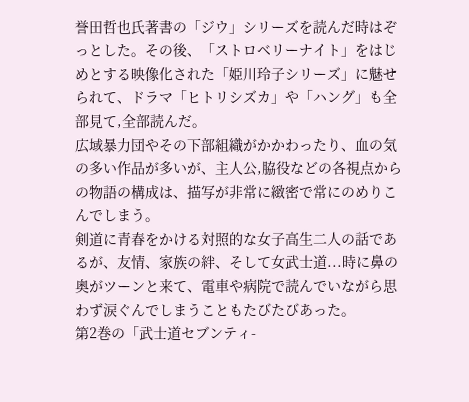誉田哲也氏著書の「ジウ」シリーズを読んだ時はぞっとした。その後、「ストロベリーナイト」をはじめとする映像化された「姫川玲子シリーズ」に魅せられて、ドラマ「ヒトリシズカ」や「ハング」も全部見て,全部読んだ。
広域暴力団やその下部組織がかかわったり、血の気の多い作品が多いが、主人公,脇役などの各視点からの物語の構成は、描写が非常に緻密で常にのめりこんでしまう。
剣道に青春をかける対照的な女子高生二人の話であるが、友情、家族の絆、そして女武士道...時に鼻の奥がツーンと来て、電車や病院で読んでいながら思わず涙ぐんでしまうこともたびたびあった。
第2巻の「武士道セブンティ-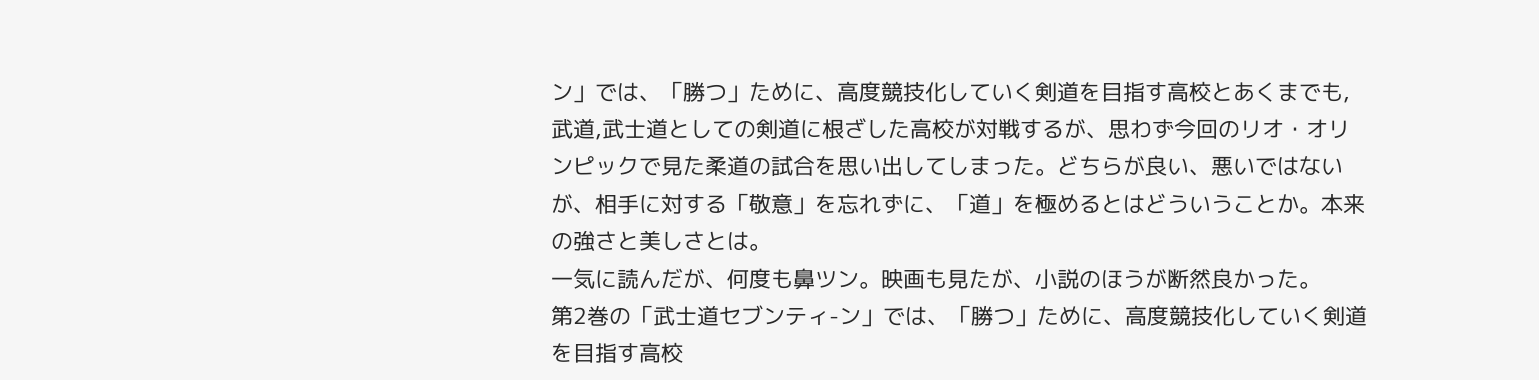ン」では、「勝つ」ために、高度競技化していく剣道を目指す高校とあくまでも,武道,武士道としての剣道に根ざした高校が対戦するが、思わず今回のリオ・オリンピックで見た柔道の試合を思い出してしまった。どちらが良い、悪いではないが、相手に対する「敬意」を忘れずに、「道」を極めるとはどういうことか。本来の強さと美しさとは。
一気に読んだが、何度も鼻ツン。映画も見たが、小説のほうが断然良かった。
第2巻の「武士道セブンティ-ン」では、「勝つ」ために、高度競技化していく剣道を目指す高校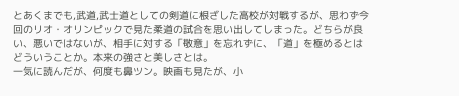とあくまでも,武道,武士道としての剣道に根ざした高校が対戦するが、思わず今回のリオ・オリンピックで見た柔道の試合を思い出してしまった。どちらが良い、悪いではないが、相手に対する「敬意」を忘れずに、「道」を極めるとはどういうことか。本来の強さと美しさとは。
一気に読んだが、何度も鼻ツン。映画も見たが、小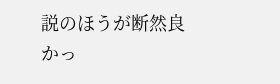説のほうが断然良かっ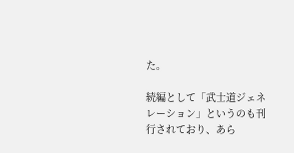た。

続編として「武士道ジェネレーション」というのも刊行されており、あら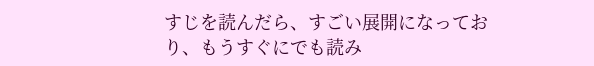すじを読んだら、すごい展開になっており、もうすぐにでも読み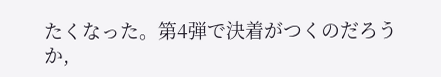たくなった。第4弾で決着がつくのだろうか,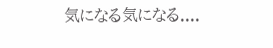気になる気になる....